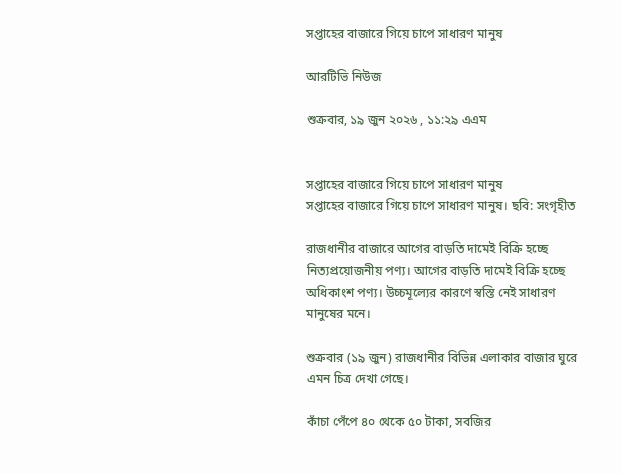সপ্তাহের বাজারে গিয়ে চাপে সাধারণ মানুষ

আরটিভি নিউজ

শুক্রবার, ১৯ জুন ২০২৬ , ১১:২৯ এএম


সপ্তাহের বাজারে গিয়ে চাপে সাধারণ মানুষ
সপ্তাহের বাজারে গিয়ে চাপে সাধারণ মানুষ। ছবি: সংগৃহীত

রাজধানীর বাজারে আগের বাড়তি দামেই বিক্রি হচ্ছে নিত্যপ্রয়োজনীয় পণ্য। আগের বাড়তি দামেই বিক্রি হচ্ছে অধিকাংশ পণ্য। উচ্চমূল্যের কারণে স্বস্তি নেই সাধারণ মানুষের মনে।

শুক্রবার (১৯ জুন) রাজধানীর বিভিন্ন এলাকার বাজার ঘুরে এমন চিত্র দেখা গেছে।

কাঁচা পেঁপে ৪০ থেকে ৫০ টাকা, সবজির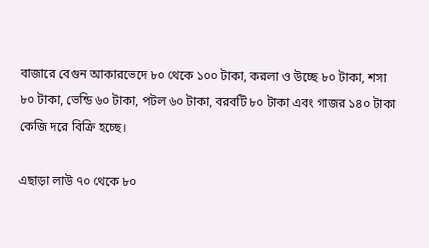বাজারে বেগুন আকারভেদে ৮০ থেকে ১০০ টাকা, করলা ও উচ্ছে ৮০ টাকা, শসা ৮০ টাকা, ভেন্ডি ৬০ টাকা, পটল ৬০ টাকা, বরবটি ৮০ টাকা এবং গাজর ১৪০ টাকা কেজি দরে বিক্রি হচ্ছে।

এছাড়া লাউ ৭০ থেকে ৮০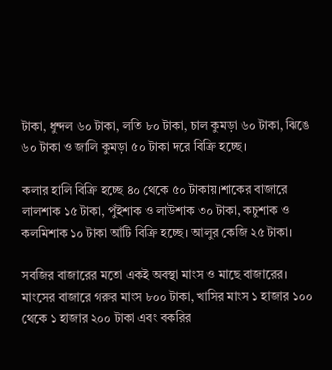টাকা, ধুন্দল ৬০ টাকা, লতি ৮০ টাকা, চাল কুমড়া ৬০ টাকা, ঝিঙে ৬০ টাকা ও জালি কুমড়া ৫০ টাকা দরে বিক্রি হচ্ছে।

কলার হালি বিক্রি হচ্ছে ৪০ থেকে ৫০ টাকায়।শাকের বাজারে লালশাক ১৫ টাকা, পুঁইশাক ও লাউশাক ৩০ টাকা, কচুশাক ও কলমিশাক ১০ টাকা আঁটি বিক্রি হচ্ছে। আলুর কেজি ২৫ টাকা।

সবজির বাজারের মতো একই অবস্থা মাংস ও মাছে বাজারের। মাংসের বাজারে গরুর মাংস ৮০০ টাকা, খাসির মাংস ১ হাজার ১০০ থেকে ১ হাজার ২০০ টাকা এবং বকরির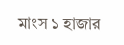মাংস ১ হাজার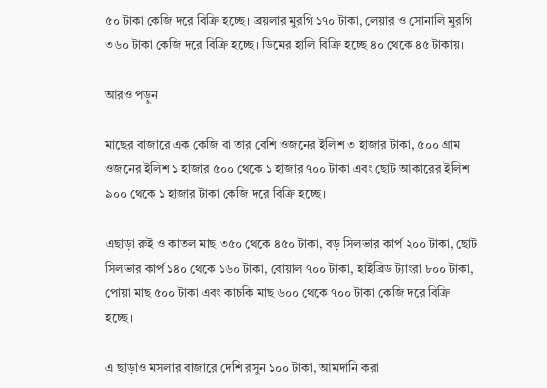৫০ টাকা কেজি দরে বিক্রি হচ্ছে। ব্রয়লার মুরগি ১৭০ টাকা, লেয়ার ও সোনালি মুরগি ৩৬০ টাকা কেজি দরে বিক্রি হচ্ছে। ডিমের হালি বিক্রি হচ্ছে ৪০ থেকে ৪৫ টাকায়।

আরও পড়ুন

মাছের বাজারে এক কেজি বা তার বেশি ওজনের ইলিশ ৩ হাজার টাকা, ৫০০ গ্রাম ওজনের ইলিশ ১ হাজার ৫০০ থেকে ১ হাজার ৭০০ টাকা এবং ছোট আকারের ইলিশ ৯০০ থেকে ১ হাজার টাকা কেজি দরে বিক্রি হচ্ছে।

এছাড়া রুই ও কাতল মাছ ৩৫০ থেকে ৪৫০ টাকা, বড় সিলভার কার্প ২০০ টাকা, ছোট সিলভার কার্প ১৪০ থেকে ১৬০ টাকা, বোয়াল ৭০০ টাকা, হাইব্রিড ট্যাংরা ৮০০ টাকা, পোয়া মাছ ৫০০ টাকা এবং কাচকি মাছ ৬০০ থেকে ৭০০ টাকা কেজি দরে বিক্রি হচ্ছে।

এ ছাড়াও মসলার বাজারে দেশি রসুন ১০০ টাকা, আমদানি করা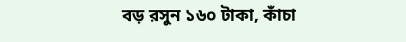বড় রসুন ১৬০ টাকা, কাঁচা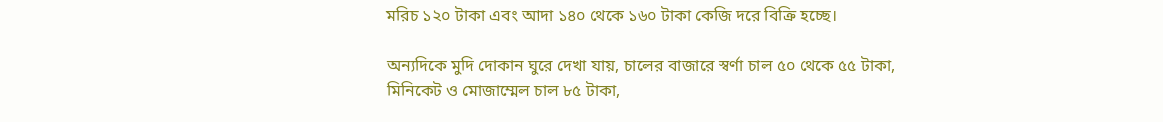মরিচ ১২০ টাকা এবং আদা ১৪০ থেকে ১৬০ টাকা কেজি দরে বিক্রি হচ্ছে।

অন্যদিকে মুদি দোকান ঘুরে দেখা যায়, চালের বাজারে স্বর্ণা চাল ৫০ থেকে ৫৫ টাকা, মিনিকেট ও মোজাম্মেল চাল ৮৫ টাকা,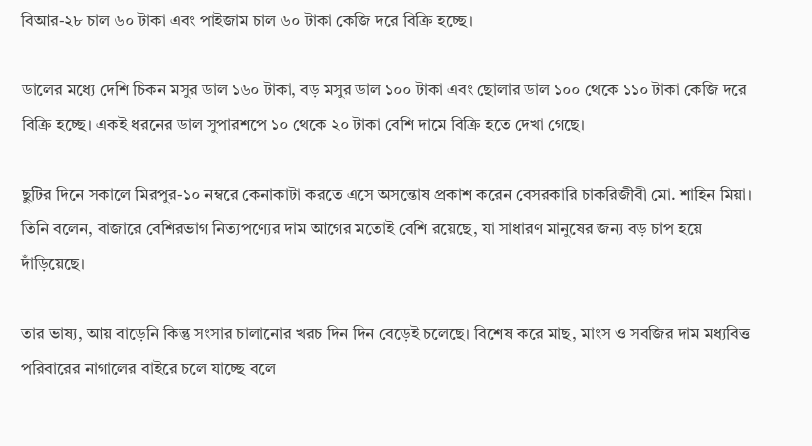বিআর-২৮ চাল ৬০ টাকা এবং পাইজাম চাল ৬০ টাকা কেজি দরে বিক্রি হচ্ছে।

ডালের মধ্যে দেশি চিকন মসুর ডাল ১৬০ টাকা, বড় মসুর ডাল ১০০ টাকা এবং ছোলার ডাল ১০০ থেকে ১১০ টাকা কেজি দরে বিক্রি হচ্ছে। একই ধরনের ডাল সুপারশপে ১০ থেকে ২০ টাকা বেশি দামে বিক্রি হতে দেখা গেছে।

ছুটির দিনে সকালে মিরপুর-১০ নম্বরে কেনাকাটা করতে এসে অসন্তোষ প্রকাশ করেন বেসরকারি চাকরিজীবী মো. শাহিন মিয়া। তিনি বলেন, বাজারে বেশিরভাগ নিত্যপণ্যের দাম আগের মতোই বেশি রয়েছে, যা সাধারণ মানুষের জন্য বড় চাপ হয়ে দাঁড়িয়েছে।

তার ভাষ্য, আয় বাড়েনি কিন্তু সংসার চালানোর খরচ দিন দিন বেড়েই চলেছে। বিশেষ করে মাছ, মাংস ও সবজির দাম মধ্যবিত্ত পরিবারের নাগালের বাইরে চলে যাচ্ছে বলে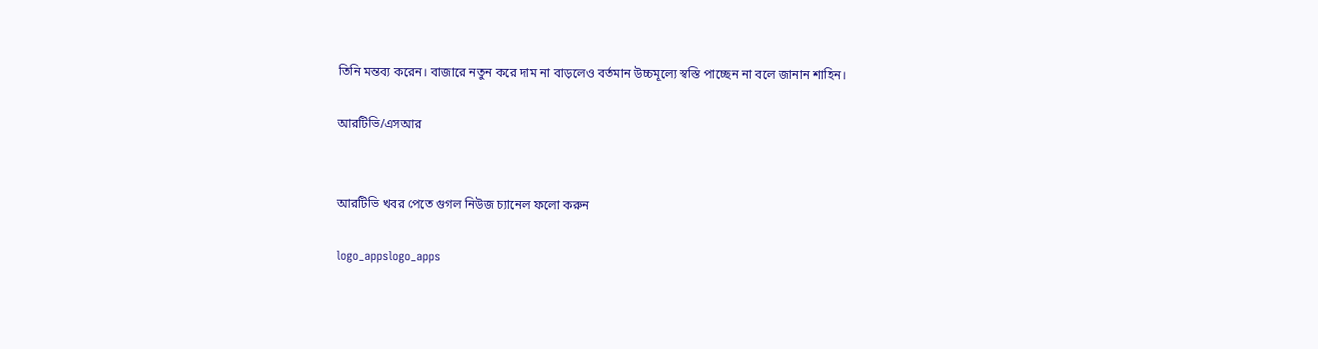তিনি মন্তব্য করেন। বাজারে নতুন করে দাম না বাড়লেও বর্তমান উচ্চমূল্যে স্বস্তি পাচ্ছেন না বলে জানান শাহিন।

আরটিভি/এসআর


আরটিভি খবর পেতে গুগল নিউজ চ্যানেল ফলো করুন

logo_appslogo_apps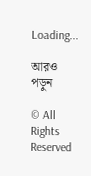Loading...

আরও পড়ুন

© All Rights Reserved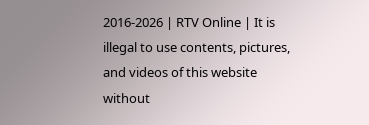2016-2026 | RTV Online | It is illegal to use contents, pictures, and videos of this website without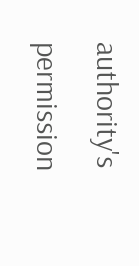authority's permission